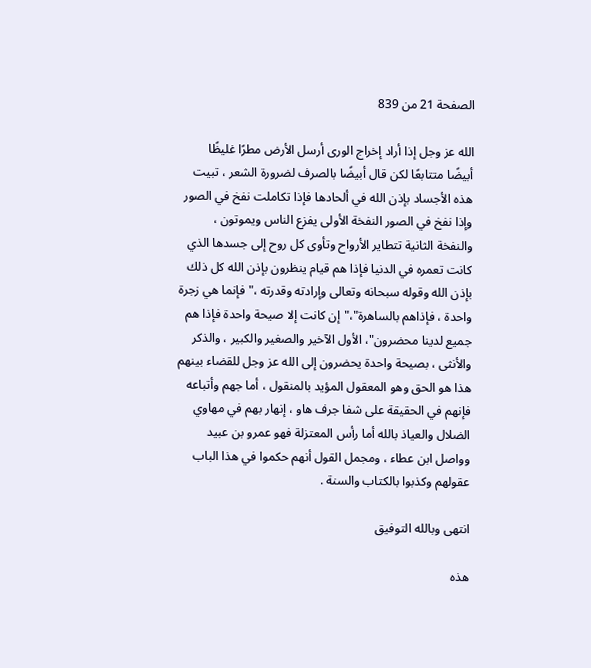الصفحة 21 من 839

الله عز وجل إذا أراد إخراج الورى أرسل الأرض مطرًا غليظًا أبيضًا متتابعًا لكن قال أبيضًا بالصرف لضرورة الشعر ، تبيت هذه الأجساد بإذن الله في ألحادها فإذا تكاملت نفخ في الصور وإذا نفخ في الصور النفخة الأولى يفزع الناس ويموتون ، والنفخة الثانية تتطاير الأرواح وتأوى كل روح إلى جسدها الذي كانت تعمره في الدنيا فإذا هم قيام ينظرون بإذن الله كل ذلك بإذن الله وقوله سبحانه وتعالى وإرادته وقدرته ،"فإنما هي زجرة واحدة ، فإذاهم بالساهرة"،"إن كانت إلا صيحة واحدة فإذا هم جميع لدينا محضرون"، الأول الآخير والصغير والكبير ، والذكر والأنثى ، بصيحة واحدة يحضرون إلى الله عز وجل للقضاء بينهم هذا هو الحق وهو المعقول المؤيد بالمنقول ، أما جهم وأتباعه فإنهم في الحقيقة على شفا جرف هاو ، إنهار بهم في مهاوي الضلال والعياذ بالله أما رأس المعتزلة فهو عمرو بن عبيد وواصل ابن عطاء ، ومجمل القول أنهم حكموا في هذا الباب عقولهم وكذبوا بالكتاب والسنة .

انتهى وبالله التوفيق

هذه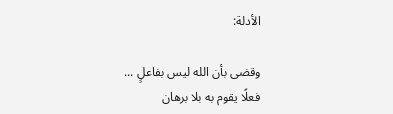الأدلة:

وقضى بأن الله ليس بفاعلٍ ... فعلًا يقوم به بلا برهان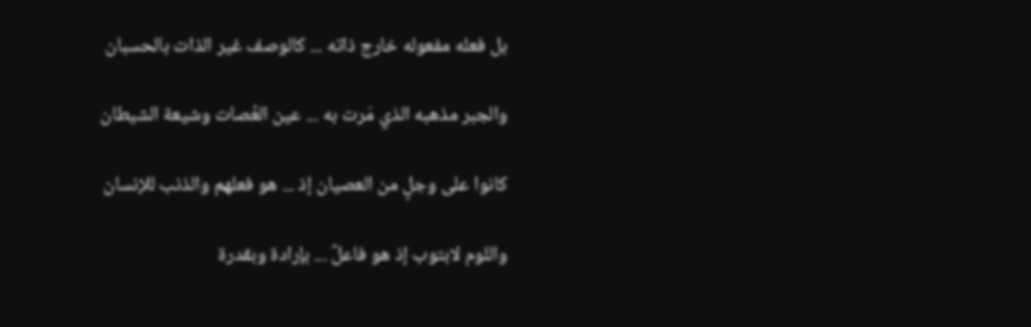بل فعله مفعوله خارج ذاته ... كالوصف غير الذات بالحسبان

والجبر مذهبه الذي مَرت به ... عين العُصات وشيعة الشيطان

كانوا على وجلٍ من العصيان إذ ... هو فعلهم والذنب للإنسان

واللوم لابتوب إذ هو فاعلٌ ... بإرادة وبقدرة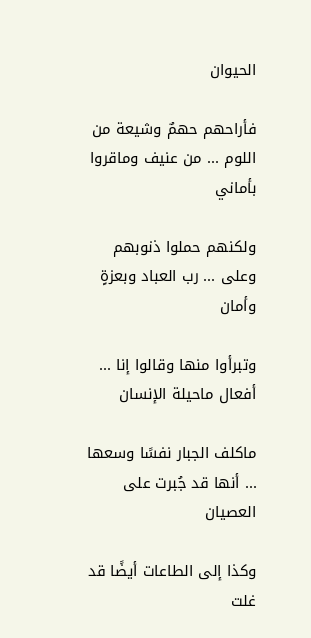الحيوان

فأراحهم حهمٌ وشيعة من اللوم ... من عنيف وماقروا بأماني

ولكنهم حملوا ذنوبهم وعلى ... رب العباد وبعزةٍ وأمان

وتبرأوا منها وقالوا إنا ... أفعال ماحيلة الإنسان

ماكلف الجبار نفسًا وسعها ... أنها قد جُبرت على العصيان

وكذا إلى الطاعات أيضًا قد غلت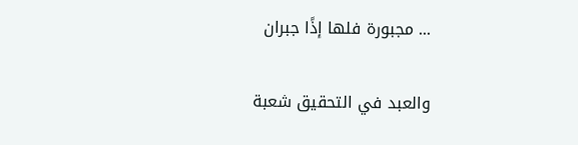... مجبورة فلها إذًا جبران

والعبد في التحقيق شعبة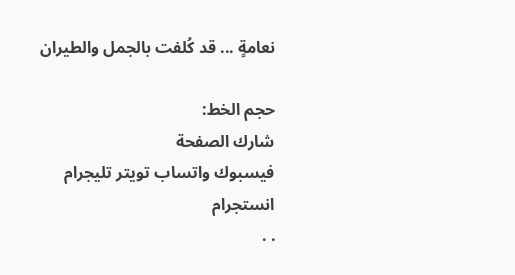نعامةٍ ... قد كُلفت بالجمل والطيران

حجم الخط:
شارك الصفحة
فيسبوك واتساب تويتر تليجرام انستجرام
. .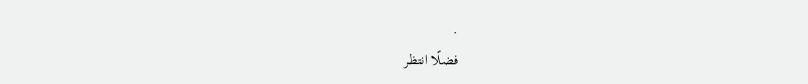.
فضلًا انتظر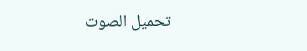تحميل الصوت